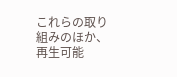これらの取り組みのほか、再生可能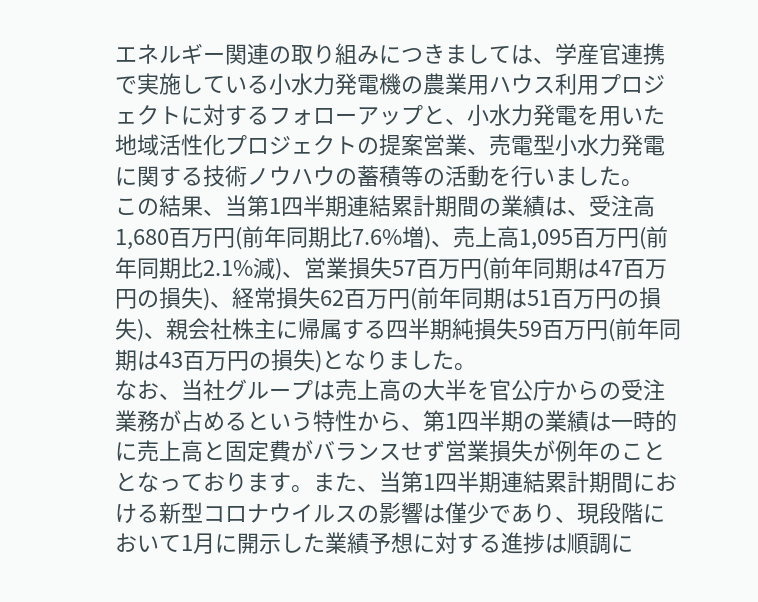エネルギー関連の取り組みにつきましては、学産官連携で実施している小水力発電機の農業用ハウス利用プロジェクトに対するフォローアップと、小水力発電を用いた地域活性化プロジェクトの提案営業、売電型小水力発電に関する技術ノウハウの蓄積等の活動を行いました。
この結果、当第1四半期連結累計期間の業績は、受注高1,680百万円(前年同期比7.6%増)、売上高1,095百万円(前年同期比2.1%減)、営業損失57百万円(前年同期は47百万円の損失)、経常損失62百万円(前年同期は51百万円の損失)、親会社株主に帰属する四半期純損失59百万円(前年同期は43百万円の損失)となりました。
なお、当社グループは売上高の大半を官公庁からの受注業務が占めるという特性から、第1四半期の業績は一時的に売上高と固定費がバランスせず営業損失が例年のこととなっております。また、当第1四半期連結累計期間における新型コロナウイルスの影響は僅少であり、現段階において1月に開示した業績予想に対する進捗は順調に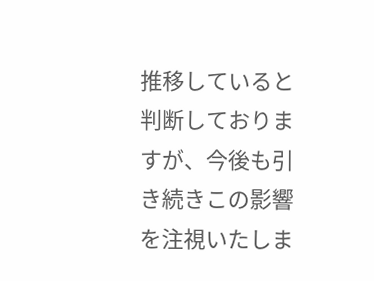推移していると判断しておりますが、今後も引き続きこの影響を注視いたしま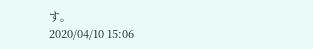す。
2020/04/10 15:06